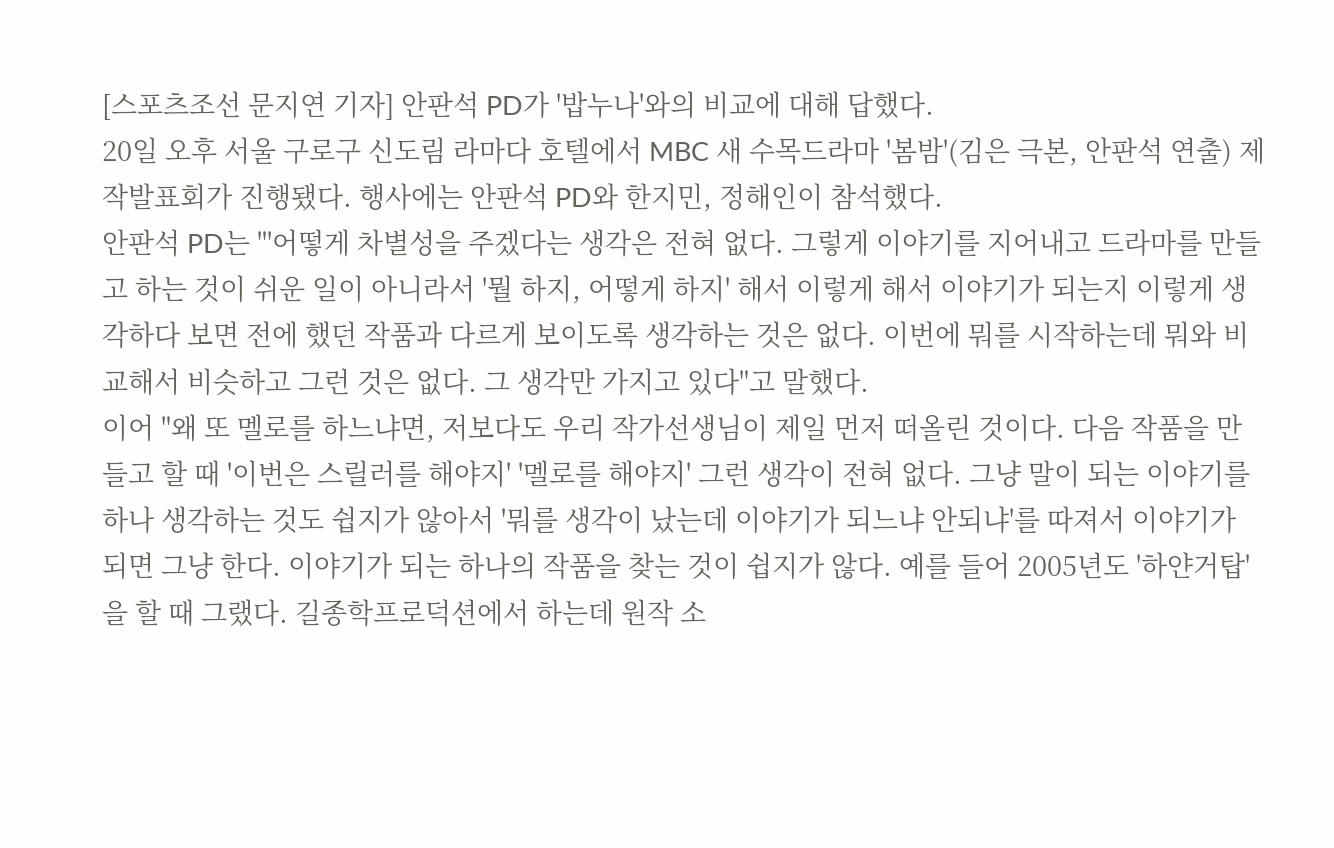[스포츠조선 문지연 기자] 안판석 PD가 '밥누나'와의 비교에 대해 답했다.
20일 오후 서울 구로구 신도림 라마다 호텔에서 MBC 새 수목드라마 '봄밤'(김은 극본, 안판석 연출) 제작발표회가 진행됐다. 행사에는 안판석 PD와 한지민, 정해인이 참석했다.
안판석 PD는 "'어떻게 차별성을 주겠다는 생각은 전혀 없다. 그렇게 이야기를 지어내고 드라마를 만들고 하는 것이 쉬운 일이 아니라서 '뭘 하지, 어떻게 하지' 해서 이렇게 해서 이야기가 되는지 이렇게 생각하다 보면 전에 했던 작품과 다르게 보이도록 생각하는 것은 없다. 이번에 뭐를 시작하는데 뭐와 비교해서 비슷하고 그런 것은 없다. 그 생각만 가지고 있다"고 말했다.
이어 "왜 또 멜로를 하느냐면, 저보다도 우리 작가선생님이 제일 먼저 떠올린 것이다. 다음 작품을 만들고 할 때 '이번은 스릴러를 해야지' '멜로를 해야지' 그런 생각이 전혀 없다. 그냥 말이 되는 이야기를 하나 생각하는 것도 쉽지가 않아서 '뭐를 생각이 났는데 이야기가 되느냐 안되냐'를 따져서 이야기가 되면 그냥 한다. 이야기가 되는 하나의 작품을 찾는 것이 쉽지가 않다. 예를 들어 2005년도 '하얀거탑'을 할 때 그랬다. 길종학프로덕션에서 하는데 원작 소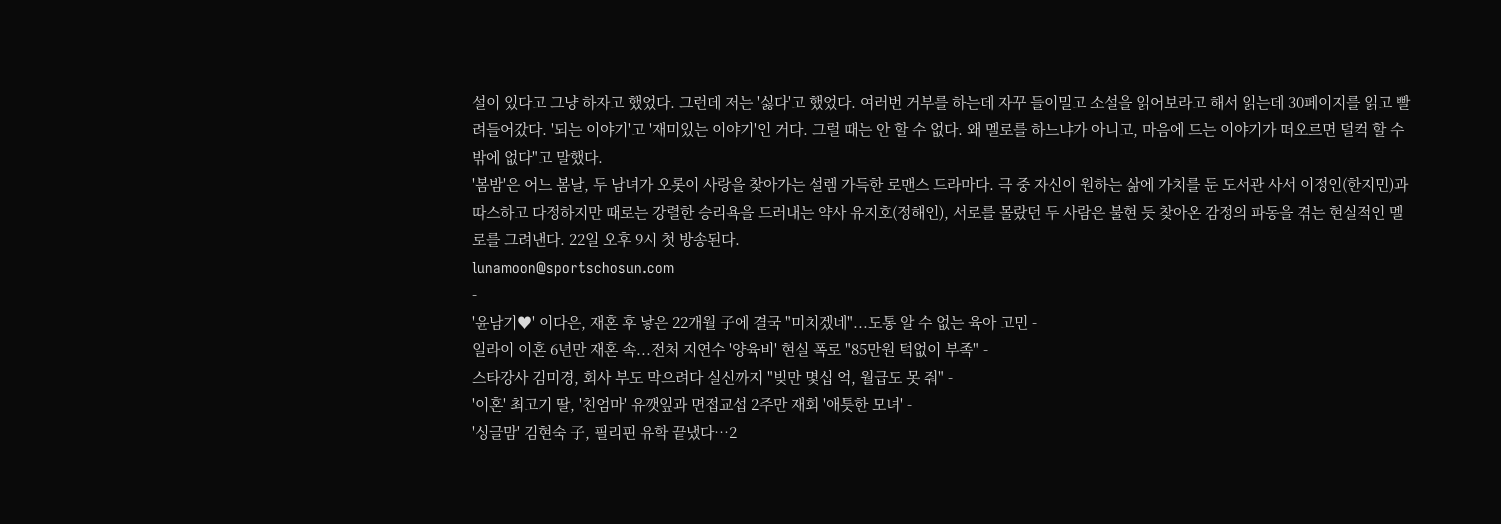설이 있다고 그냥 하자고 했었다. 그런데 저는 '싫다'고 했었다. 여러번 거부를 하는데 자꾸 들이밀고 소설을 읽어보라고 해서 읽는데 30페이지를 읽고 빨려들어갔다. '되는 이야기'고 '재미있는 이야기'인 거다. 그럴 때는 안 할 수 없다. 왜 멜로를 하느냐가 아니고, 마음에 드는 이야기가 떠오르면 덜컥 할 수 밖에 없다"고 말했다.
'봄밤'은 어느 봄날, 두 남녀가 오롯이 사랑을 찾아가는 설렘 가득한 로맨스 드라마다. 극 중 자신이 원하는 삶에 가치를 둔 도서관 사서 이정인(한지민)과 따스하고 다정하지만 때로는 강렬한 승리욕을 드러내는 약사 유지호(정해인), 서로를 몰랐던 두 사람은 불현 듯 찾아온 감정의 파동을 겪는 현실적인 멜로를 그려낸다. 22일 오후 9시 첫 방송된다.
lunamoon@sportschosun.com
-
'윤남기♥' 이다은, 재혼 후 낳은 22개월 子에 결국 "미치겠네"...도통 알 수 없는 육아 고민 -
일라이 이혼 6년만 재혼 속...전처 지연수 '양육비' 현실 폭로 "85만원 턱없이 부족" -
스타강사 김미경, 회사 부도 막으려다 실신까지 "빚만 몇십 억, 월급도 못 줘" -
'이혼' 최고기 딸, '친엄마' 유깻잎과 면접교섭 2주만 재회 '애틋한 모녀' -
'싱글맘' 김현숙 子, 필리핀 유학 끝냈다…2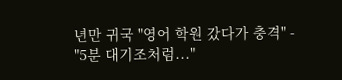년만 귀국 "영어 학원 갔다가 충격" -
"5분 대기조처럼..."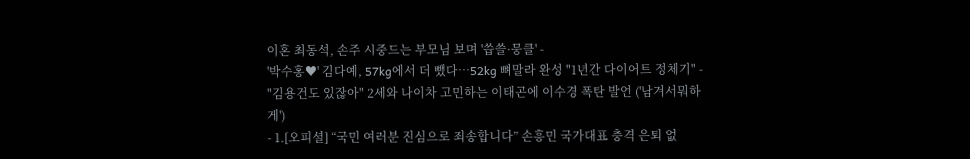이혼 최동석, 손주 시중드는 부모님 보며 '씁쓸·뭉클' -
'박수홍♥' 김다예, 57kg에서 더 뺐다…52kg 뼈말라 완성 "1년간 다이어트 정체기" -
"김용건도 있잖아" 2세와 나이차 고민하는 이태곤에 이수경 폭탄 발언 ('남겨서뭐하게')
- 1.[오피셜] “국민 여러분 진심으로 죄송합니다” 손흥민 국가대표 충격 은퇴 없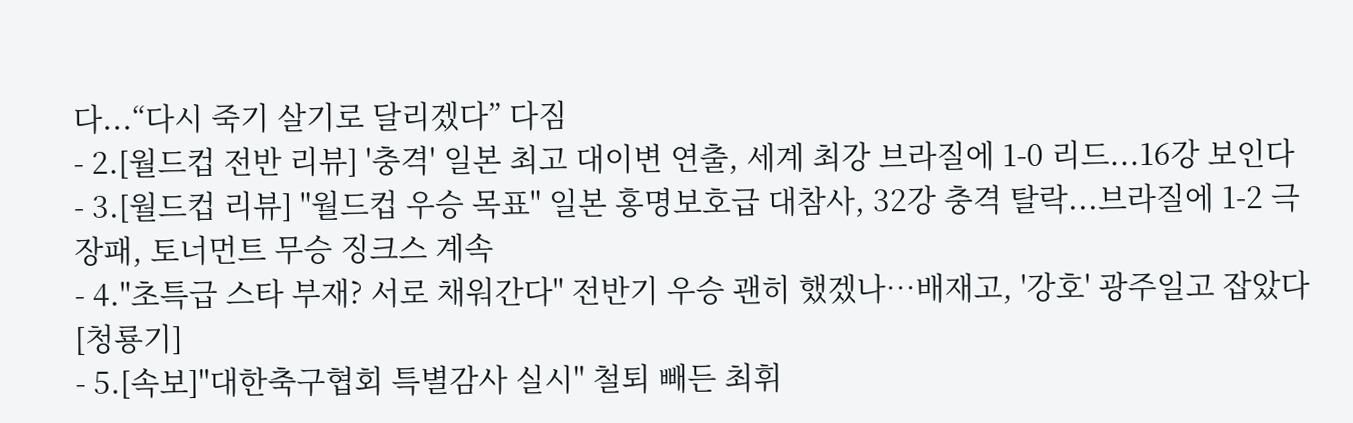다...“다시 죽기 살기로 달리겠다” 다짐
- 2.[월드컵 전반 리뷰] '충격' 일본 최고 대이변 연출, 세계 최강 브라질에 1-0 리드...16강 보인다
- 3.[월드컵 리뷰] "월드컵 우승 목표" 일본 홍명보호급 대참사, 32강 충격 탈락...브라질에 1-2 극장패, 토너먼트 무승 징크스 계속
- 4."초특급 스타 부재? 서로 채워간다" 전반기 우승 괜히 했겠나…배재고, '강호' 광주일고 잡았다 [청룡기]
- 5.[속보]"대한축구협회 특별감사 실시" 철퇴 빼든 최휘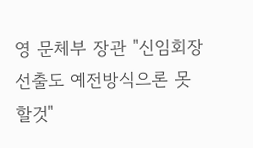영 문체부 장관 "신임회장 선출도 예전방식으론 못할것"